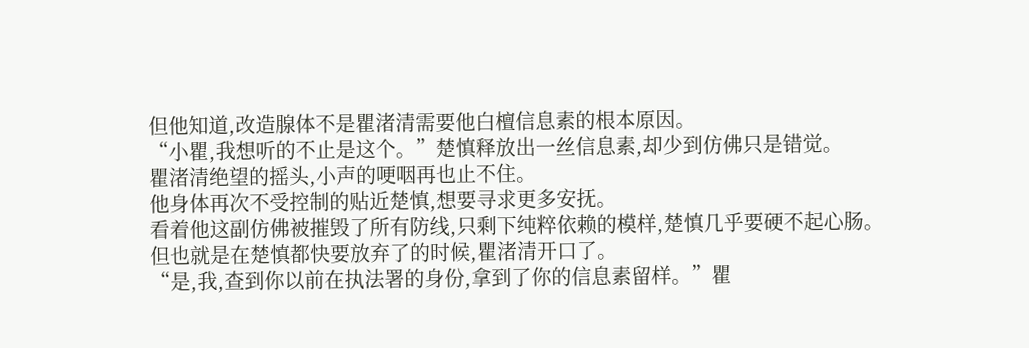但他知道,改造腺体不是瞿渚清需要他白檀信息素的根本原因。
“小瞿,我想听的不止是这个。”楚慎释放出一丝信息素,却少到仿佛只是错觉。
瞿渚清绝望的摇头,小声的哽咽再也止不住。
他身体再次不受控制的贴近楚慎,想要寻求更多安抚。
看着他这副仿佛被摧毁了所有防线,只剩下纯粹依赖的模样,楚慎几乎要硬不起心肠。
但也就是在楚慎都快要放弃了的时候,瞿渚清开口了。
“是,我,查到你以前在执法署的身份,拿到了你的信息素留样。”瞿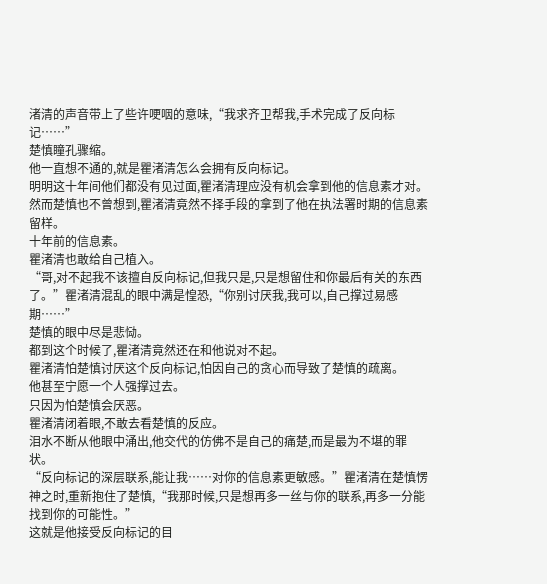渚清的声音带上了些许哽咽的意味,“我求齐卫帮我,手术完成了反向标记……”
楚慎瞳孔骤缩。
他一直想不通的,就是瞿渚清怎么会拥有反向标记。
明明这十年间他们都没有见过面,瞿渚清理应没有机会拿到他的信息素才对。
然而楚慎也不曾想到,瞿渚清竟然不择手段的拿到了他在执法署时期的信息素留样。
十年前的信息素。
瞿渚清也敢给自己植入。
“哥,对不起我不该擅自反向标记,但我只是,只是想留住和你最后有关的东西了。”瞿渚清混乱的眼中满是惶恐,“你别讨厌我,我可以,自己撑过易感期……”
楚慎的眼中尽是悲恸。
都到这个时候了,瞿渚清竟然还在和他说对不起。
瞿渚清怕楚慎讨厌这个反向标记,怕因自己的贪心而导致了楚慎的疏离。
他甚至宁愿一个人强撑过去。
只因为怕楚慎会厌恶。
瞿渚清闭着眼,不敢去看楚慎的反应。
泪水不断从他眼中涌出,他交代的仿佛不是自己的痛楚,而是最为不堪的罪状。
“反向标记的深层联系,能让我……对你的信息素更敏感。”瞿渚清在楚慎愣神之时,重新抱住了楚慎,“我那时候,只是想再多一丝与你的联系,再多一分能找到你的可能性。”
这就是他接受反向标记的目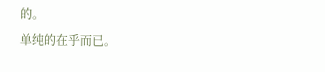的。
单纯的在乎而已。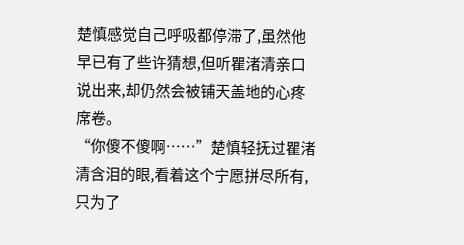楚慎感觉自己呼吸都停滞了,虽然他早已有了些许猜想,但听瞿渚清亲口说出来,却仍然会被铺天盖地的心疼席卷。
“你傻不傻啊……”楚慎轻抚过瞿渚清含泪的眼,看着这个宁愿拼尽所有,只为了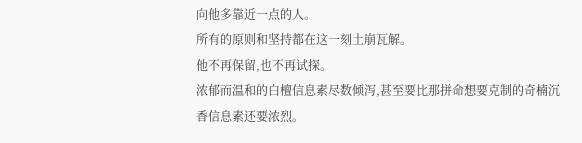向他多靠近一点的人。
所有的原则和坚持都在这一刻土崩瓦解。
他不再保留,也不再试探。
浓郁而温和的白檀信息素尽数倾泻,甚至要比那拼命想要克制的奇楠沉香信息素还要浓烈。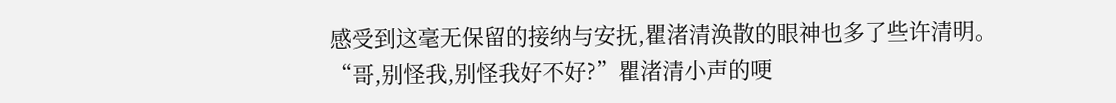感受到这毫无保留的接纳与安抚,瞿渚清涣散的眼神也多了些许清明。
“哥,别怪我,别怪我好不好?”瞿渚清小声的哽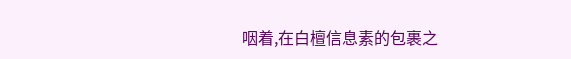咽着,在白檀信息素的包裹之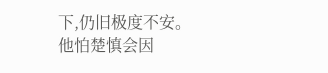下,仍旧极度不安。
他怕楚慎会因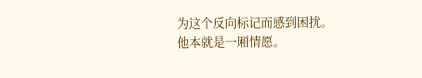为这个反向标记而感到困扰。
他本就是一厢情愿。